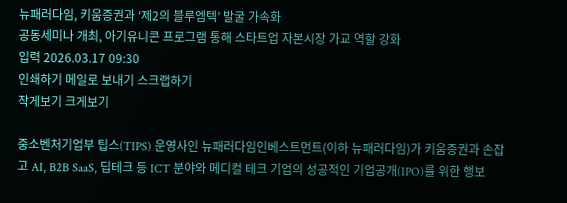뉴패러다임, 키움증권과 ‘제2의 블루엠텍’ 발굴 가속화
공동세미나 개최, 아기유니콘 프로그램 통해 스타트업 자본시장 가교 역할 강화
입력 2026.03.17 09:30
인쇄하기 메일로 보내기 스크랩하기
작게보기 크게보기

중소벤처기업부 팁스(TIPS) 운영사인 뉴패러다임인베스트먼트(이하 뉴패러다임)가 키움증권과 손잡고 AI, B2B SaaS, 딥테크 등 ICT 분야와 메디컬 테크 기업의 성공적인 기업공개(IPO)를 위한 행보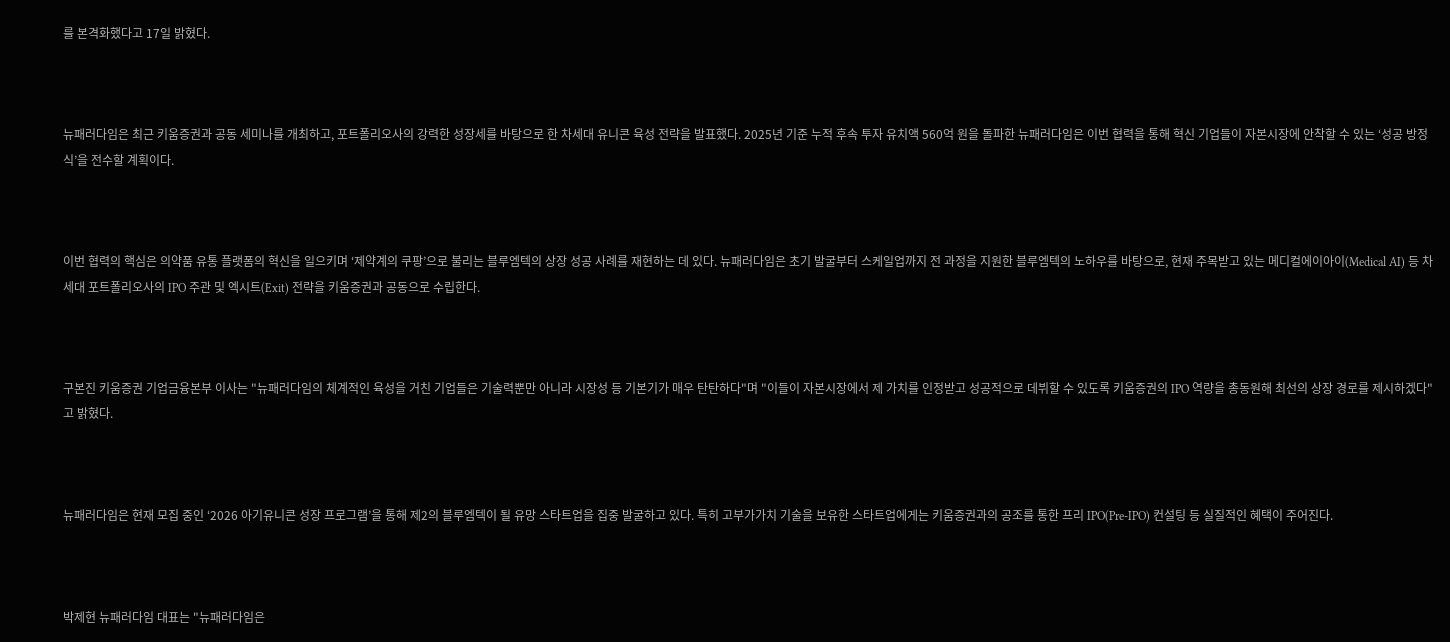를 본격화했다고 17일 밝혔다.



뉴패러다임은 최근 키움증권과 공동 세미나를 개최하고, 포트폴리오사의 강력한 성장세를 바탕으로 한 차세대 유니콘 육성 전략을 발표했다. 2025년 기준 누적 후속 투자 유치액 560억 원을 돌파한 뉴패러다임은 이번 협력을 통해 혁신 기업들이 자본시장에 안착할 수 있는 ‘성공 방정식’을 전수할 계획이다.



이번 협력의 핵심은 의약품 유통 플랫폼의 혁신을 일으키며 ‘제약계의 쿠팡’으로 불리는 블루엠텍의 상장 성공 사례를 재현하는 데 있다. 뉴패러다임은 초기 발굴부터 스케일업까지 전 과정을 지원한 블루엠텍의 노하우를 바탕으로, 현재 주목받고 있는 메디컬에이아이(Medical AI) 등 차세대 포트폴리오사의 IPO 주관 및 엑시트(Exit) 전략을 키움증권과 공동으로 수립한다.



구본진 키움증권 기업금융본부 이사는 "뉴패러다임의 체계적인 육성을 거친 기업들은 기술력뿐만 아니라 시장성 등 기본기가 매우 탄탄하다"며 "이들이 자본시장에서 제 가치를 인정받고 성공적으로 데뷔할 수 있도록 키움증권의 IPO 역량을 총동원해 최선의 상장 경로를 제시하겠다"고 밝혔다.



뉴패러다임은 현재 모집 중인 ‘2026 아기유니콘 성장 프로그램’을 통해 제2의 블루엠텍이 될 유망 스타트업을 집중 발굴하고 있다. 특히 고부가가치 기술을 보유한 스타트업에게는 키움증권과의 공조를 통한 프리 IPO(Pre-IPO) 컨설팅 등 실질적인 혜택이 주어진다.



박제현 뉴패러다임 대표는 "뉴패러다임은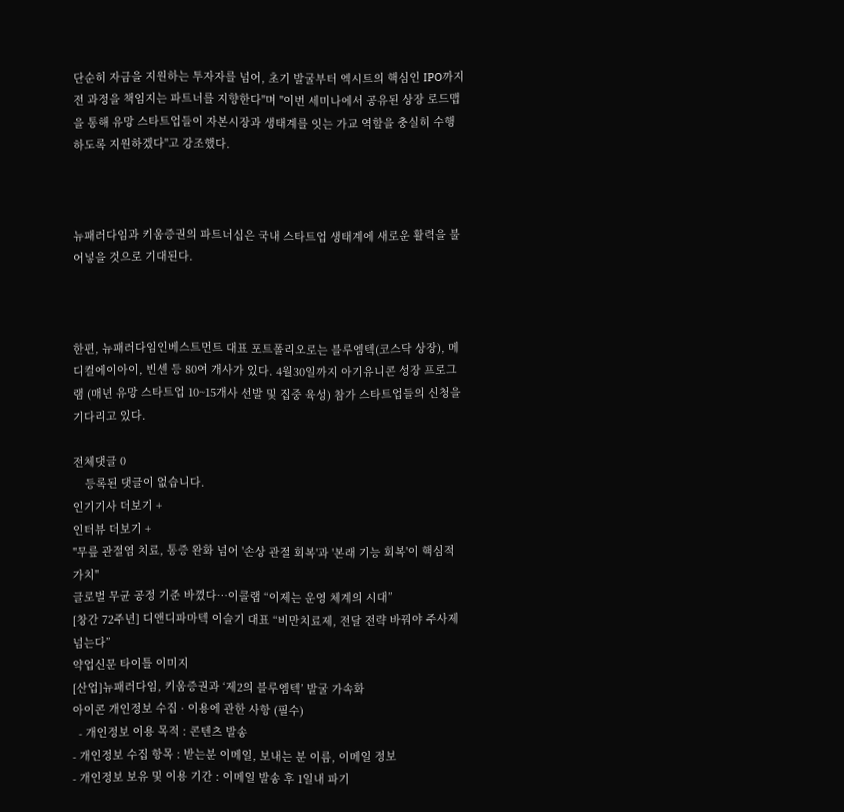단순히 자금을 지원하는 투자자를 넘어, 초기 발굴부터 엑시트의 핵심인 IPO까지 전 과정을 책임지는 파트너를 지향한다"며 "이번 세미나에서 공유된 상장 로드맵을 통해 유망 스타트업들이 자본시장과 생태계를 잇는 가교 역할을 충실히 수행하도록 지원하겠다"고 강조했다.



뉴패러다임과 키움증권의 파트너십은 국내 스타트업 생태계에 새로운 활력을 불어넣을 것으로 기대된다.



한편, 뉴패러다임인베스트먼트 대표 포트폴리오로는 블루엠텍(코스닥 상장), 메디컬에이아이, 빈센 등 80여 개사가 있다. 4월30일까지 아기유니콘 성장 프로그램 (매년 유망 스타트업 10~15개사 선발 및 집중 육성) 참가 스타트업들의 신청을 기다리고 있다.

전체댓글 0
    등록된 댓글이 없습니다.
인기기사 더보기 +
인터뷰 더보기 +
"무릎 관절염 치료, 통증 완화 넘어 '손상 관절 회복'과 '본래 기능 회복'이 핵심적 가치"
글로벌 무균 공정 기준 바꼈다…이콜랩 “이제는 운영 체계의 시대”
[창간 72주년] 디앤디파마텍 이슬기 대표 “비만치료제, 전달 전략 바꿔야 주사제 넘는다”
약업신문 타이틀 이미지
[산업]뉴패러다임, 키움증권과 ‘제2의 블루엠텍’ 발굴 가속화
아이콘 개인정보 수집 · 이용에 관한 사항 (필수)
  - 개인정보 이용 목적 : 콘텐츠 발송
- 개인정보 수집 항목 : 받는분 이메일, 보내는 분 이름, 이메일 정보
- 개인정보 보유 및 이용 기간 : 이메일 발송 후 1일내 파기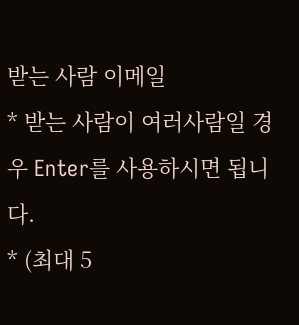받는 사람 이메일
* 받는 사람이 여러사람일 경우 Enter를 사용하시면 됩니다.
* (최대 5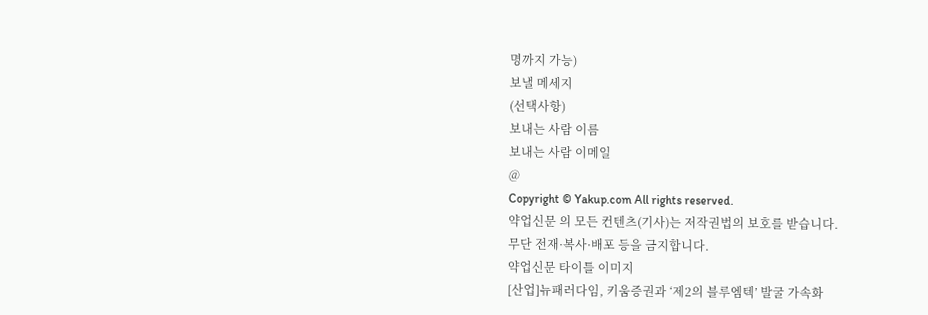명까지 가능)
보낼 메세지
(선택사항)
보내는 사람 이름
보내는 사람 이메일
@
Copyright © Yakup.com All rights reserved.
약업신문 의 모든 컨텐츠(기사)는 저작권법의 보호를 받습니다.
무단 전재·복사·배포 등을 금지합니다.
약업신문 타이틀 이미지
[산업]뉴패러다임, 키움증권과 ‘제2의 블루엠텍’ 발굴 가속화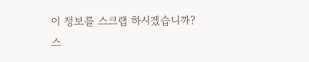이 정보를 스크랩 하시겠습니까?
스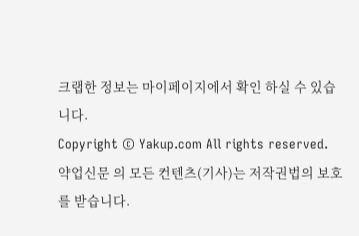크랩한 정보는 마이페이지에서 확인 하실 수 있습니다.
Copyright © Yakup.com All rights reserved.
약업신문 의 모든 컨텐츠(기사)는 저작권법의 보호를 받습니다.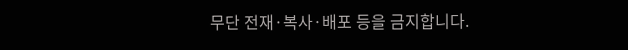무단 전재·복사·배포 등을 금지합니다.